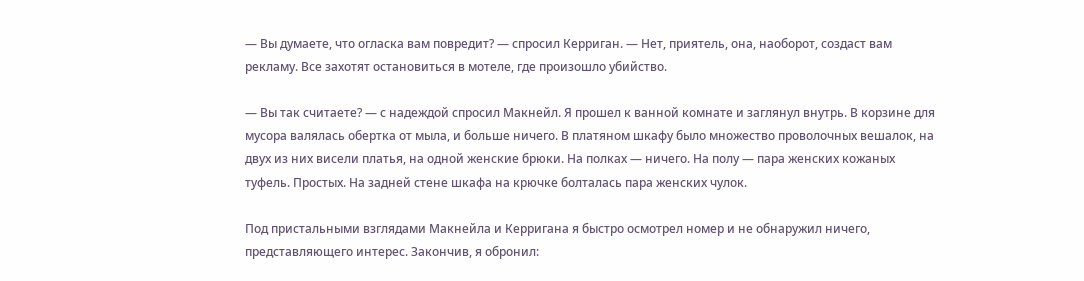— Вы думаете, что огласка вам повредит? — спросил Керриган. — Нет, приятель, она, наоборот, создаст вам рекламу. Все захотят остановиться в мотеле, где произошло убийство.

— Вы так считаете? — с надеждой спросил Макнейл. Я прошел к ванной комнате и заглянул внутрь. В корзине для мусора валялась обертка от мыла, и больше ничего. В платяном шкафу было множество проволочных вешалок, на двух из них висели платья, на одной женские брюки. На полках — ничего. На полу — пара женских кожаных туфель. Простых. На задней стене шкафа на крючке болталась пара женских чулок.

Под пристальными взглядами Макнейла и Керригана я быстро осмотрел номер и не обнаружил ничего, представляющего интерес. Закончив, я обронил: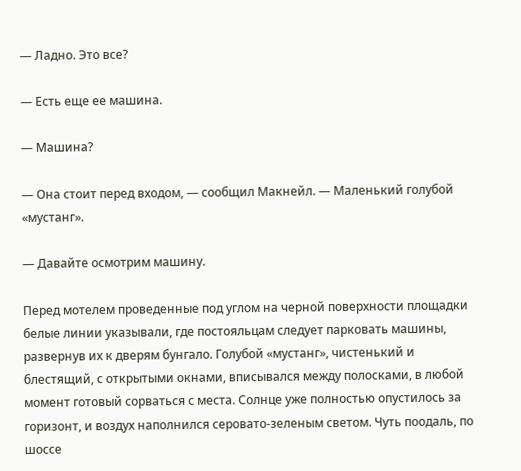— Ладно. Это все?

— Есть еще ее машина.

— Машина?

— Она стоит перед входом, — сообщил Макнейл. — Маленький голубой «мустанг».

— Давайте осмотрим машину.

Перед мотелем проведенные под углом на черной поверхности площадки белые линии указывали, где постояльцам следует парковать машины, развернув их к дверям бунгало. Голубой «мустанг», чистенький и блестящий, с открытыми окнами, вписывался между полосками, в любой момент готовый сорваться с места. Солнце уже полностью опустилось за горизонт, и воздух наполнился серовато-зеленым светом. Чуть поодаль, по шоссе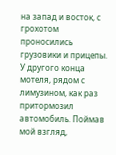на запад и восток, с грохотом проносились грузовики и прицепы. У другого конца мотеля, рядом с лимузином, как раз притормозил автомобиль. Поймав мой взгляд,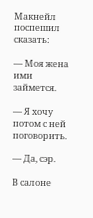Макнейл поспешил сказать:

— Моя жена ими займется.

— Я хочу потом с ней поговорить.

— Да, сэр.

В салоне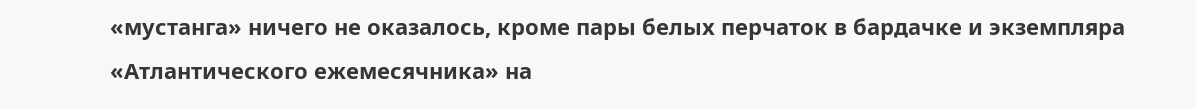«мустанга» ничего не оказалось, кроме пары белых перчаток в бардачке и экземпляра «Атлантического ежемесячника» на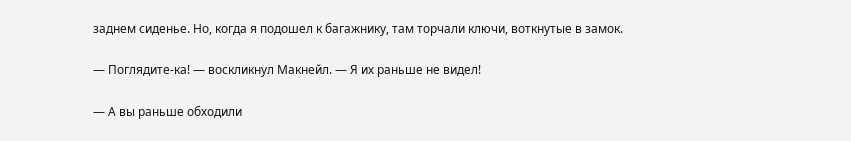заднем сиденье. Но, когда я подошел к багажнику, там торчали ключи, воткнутые в замок.

— Поглядите-ка! — воскликнул Макнейл. — Я их раньше не видел!

— А вы раньше обходили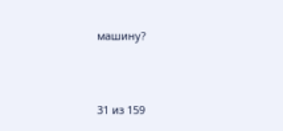машину?



31 из 159